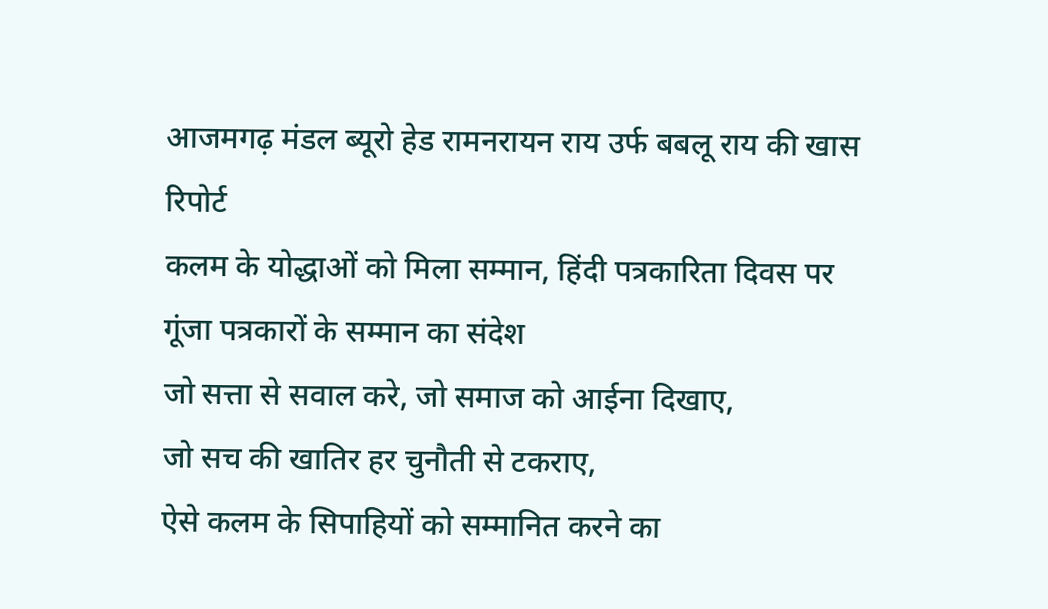आजमगढ़ मंडल ब्यूरो हेड रामनरायन राय उर्फ बबलू राय की खास रिपोर्ट
कलम के योद्धाओं को मिला सम्मान, हिंदी पत्रकारिता दिवस पर गूंजा पत्रकारों के सम्मान का संदेश
जो सत्ता से सवाल करे, जो समाज को आईना दिखाए,
जो सच की खातिर हर चुनौती से टकराए,
ऐसे कलम के सिपाहियों को सम्मानित करने का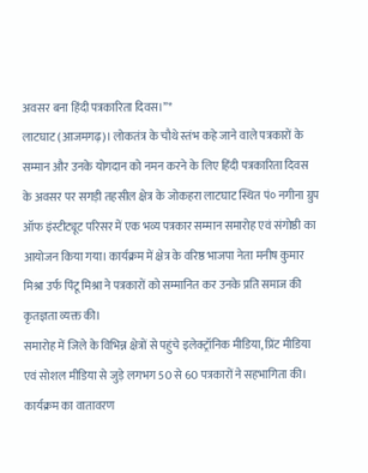अवसर बना हिंदी पत्रकारिता दिवस।”*
लाटघाट (आजमगढ़)। लोकतंत्र के चौथे स्तंभ कहे जाने वाले पत्रकारों के सम्मान और उनके योगदान को नमन करने के लिए हिंदी पत्रकारिता दिवस के अवसर पर सगड़ी तहसील क्षेत्र के जोकहरा लाटघाट स्थित पं० नगीना ग्रुप ऑफ इंस्टीट्यूट परिसर में एक भव्य पत्रकार सम्मान समारोह एवं संगोष्ठी का आयोजन किया गया। कार्यक्रम में क्षेत्र के वरिष्ठ भाजपा नेता मनीष कुमार मिश्रा उर्फ पिंटू मिश्रा ने पत्रकारों को सम्मानित कर उनके प्रति समाज की कृतज्ञता व्यक्त की।
समारोह में जिले के विभिन्न क्षेत्रों से पहुंचे इलेक्ट्रॉनिक मीडिया, प्रिंट मीडिया एवं सोशल मीडिया से जुड़े लगभग 50 से 60 पत्रकारों ने सहभागिता की। कार्यक्रम का वातावरण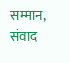सम्मान, संवाद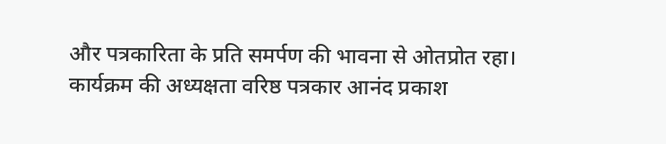और पत्रकारिता के प्रति समर्पण की भावना से ओतप्रोत रहा।
कार्यक्रम की अध्यक्षता वरिष्ठ पत्रकार आनंद प्रकाश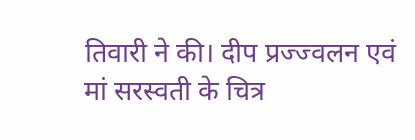तिवारी ने की। दीप प्रज्ज्वलन एवं मां सरस्वती के चित्र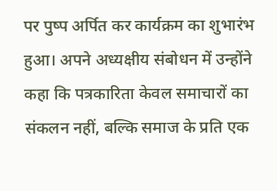पर पुष्प अर्पित कर कार्यक्रम का शुभारंभ हुआ। अपने अध्यक्षीय संबोधन में उन्होंने कहा कि पत्रकारिता केवल समाचारों का संकलन नहीं, बल्कि समाज के प्रति एक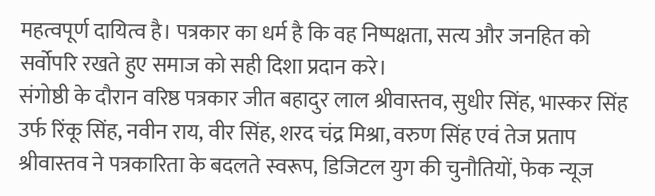महत्वपूर्ण दायित्व है। पत्रकार का धर्म है कि वह निष्पक्षता, सत्य और जनहित को सर्वोपरि रखते हुए समाज को सही दिशा प्रदान करे।
संगोष्ठी के दौरान वरिष्ठ पत्रकार जीत बहादुर लाल श्रीवास्तव, सुधीर सिंह, भास्कर सिंह उर्फ रिंकू सिंह, नवीन राय, वीर सिंह, शरद चंद्र मिश्रा, वरुण सिंह एवं तेज प्रताप श्रीवास्तव ने पत्रकारिता के बदलते स्वरूप, डिजिटल युग की चुनौतियों, फेक न्यूज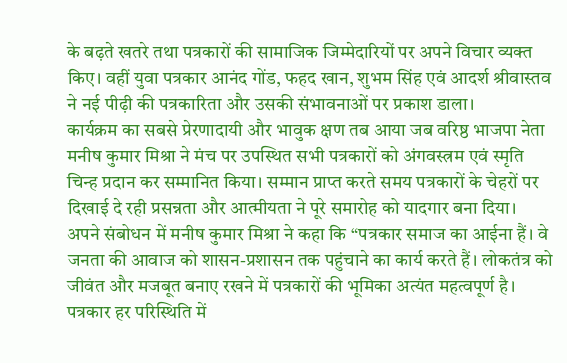के बढ़ते खतरे तथा पत्रकारों की सामाजिक जिम्मेदारियों पर अपने विचार व्यक्त किए। वहीं युवा पत्रकार आनंद गोंड, फहद खान, शुभम सिंह एवं आदर्श श्रीवास्तव ने नई पीढ़ी की पत्रकारिता और उसकी संभावनाओं पर प्रकाश डाला।
कार्यक्रम का सबसे प्रेरणादायी और भावुक क्षण तब आया जब वरिष्ठ भाजपा नेता मनीष कुमार मिश्रा ने मंच पर उपस्थित सभी पत्रकारों को अंगवस्त्रम एवं स्मृति चिन्ह प्रदान कर सम्मानित किया। सम्मान प्राप्त करते समय पत्रकारों के चेहरों पर दिखाई दे रही प्रसन्नता और आत्मीयता ने पूरे समारोह को यादगार बना दिया।
अपने संबोधन में मनीष कुमार मिश्रा ने कहा कि “पत्रकार समाज का आईना हैं। वे जनता की आवाज को शासन-प्रशासन तक पहुंचाने का कार्य करते हैं। लोकतंत्र को जीवंत और मजबूत बनाए रखने में पत्रकारों की भूमिका अत्यंत महत्वपूर्ण है। पत्रकार हर परिस्थिति में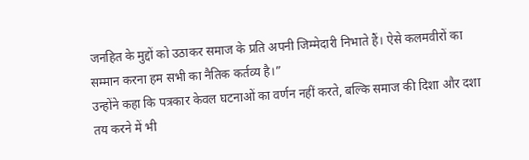जनहित के मुद्दों को उठाकर समाज के प्रति अपनी जिम्मेदारी निभाते हैं। ऐसे कलमवीरों का सम्मान करना हम सभी का नैतिक कर्तव्य है।”
उन्होंने कहा कि पत्रकार केवल घटनाओं का वर्णन नहीं करते, बल्कि समाज की दिशा और दशा तय करने में भी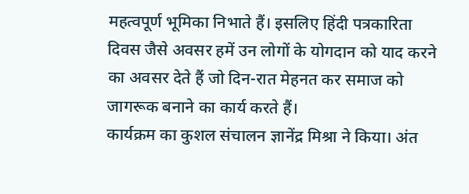महत्वपूर्ण भूमिका निभाते हैं। इसलिए हिंदी पत्रकारिता दिवस जैसे अवसर हमें उन लोगों के योगदान को याद करने का अवसर देते हैं जो दिन-रात मेहनत कर समाज को जागरूक बनाने का कार्य करते हैं।
कार्यक्रम का कुशल संचालन ज्ञानेंद्र मिश्रा ने किया। अंत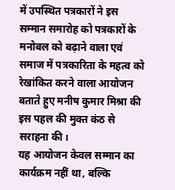में उपस्थित पत्रकारों ने इस सम्मान समारोह को पत्रकारों के मनोबल को बढ़ाने वाला एवं समाज में पत्रकारिता के महत्व को रेखांकित करने वाला आयोजन बताते हुए मनीष कुमार मिश्रा की इस पहल की मुक्त कंठ से सराहना की।
यह आयोजन केवल सम्मान का कार्यक्रम नहीं था, बल्कि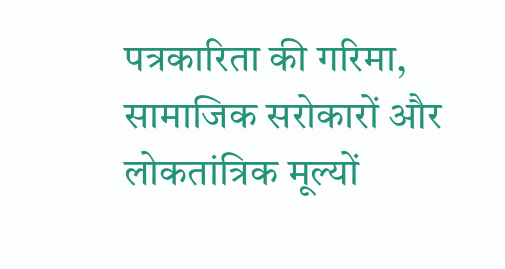पत्रकारिता की गरिमा, सामाजिक सरोकारों और लोकतांत्रिक मूल्यों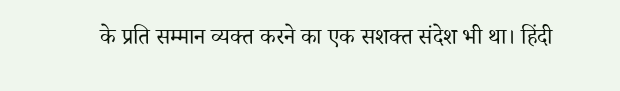के प्रति सम्मान व्यक्त करने का एक सशक्त संदेश भी था। हिंदी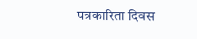पत्रकारिता दिवस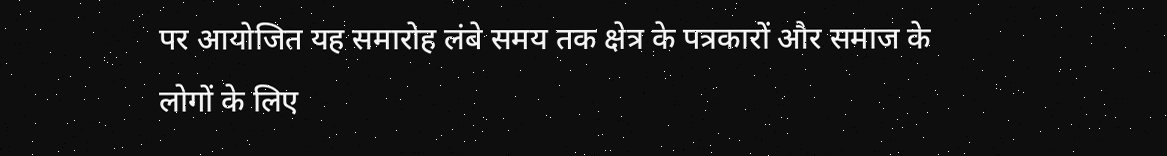पर आयोजित यह समारोह लंबे समय तक क्षेत्र के पत्रकारों और समाज के लोगों के लिए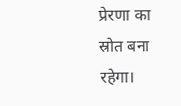प्रेरणा का स्रोत बना रहेगा।